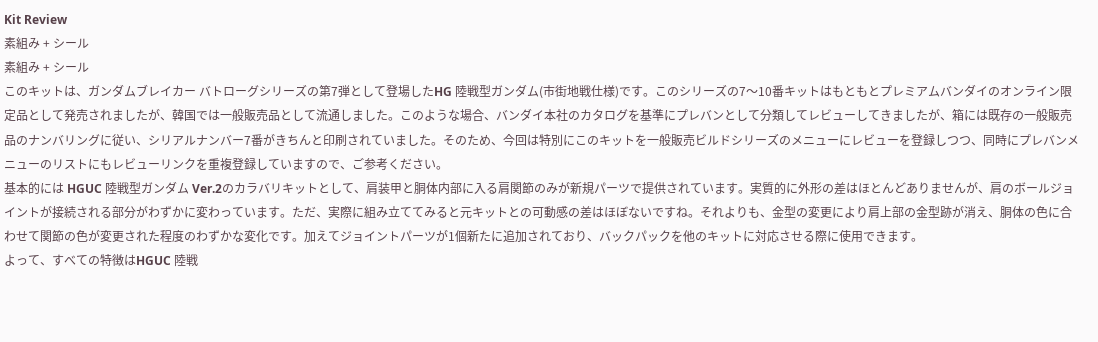Kit Review
素組み + シール
素組み + シール
このキットは、ガンダムブレイカー バトローグシリーズの第7弾として登場したHG 陸戦型ガンダム(市街地戦仕様)です。このシリーズの7〜10番キットはもともとプレミアムバンダイのオンライン限定品として発売されましたが、韓国では一般販売品として流通しました。このような場合、バンダイ本社のカタログを基準にプレバンとして分類してレビューしてきましたが、箱には既存の一般販売品のナンバリングに従い、シリアルナンバー7番がきちんと印刷されていました。そのため、今回は特別にこのキットを一般販売ビルドシリーズのメニューにレビューを登録しつつ、同時にプレバンメニューのリストにもレビューリンクを重複登録していますので、ご参考ください。
基本的には HGUC 陸戦型ガンダム Ver.2のカラバリキットとして、肩装甲と胴体内部に入る肩関節のみが新規パーツで提供されています。実質的に外形の差はほとんどありませんが、肩のボールジョイントが接続される部分がわずかに変わっています。ただ、実際に組み立ててみると元キットとの可動感の差はほぼないですね。それよりも、金型の変更により肩上部の金型跡が消え、胴体の色に合わせて関節の色が変更された程度のわずかな変化です。加えてジョイントパーツが1個新たに追加されており、バックパックを他のキットに対応させる際に使用できます。
よって、すべての特徴はHGUC 陸戦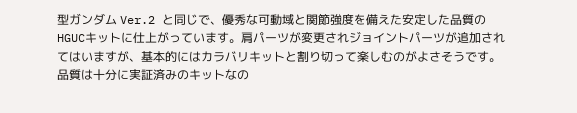型ガンダム Ver.2 と同じで、優秀な可動域と関節強度を備えた安定した品質のHGUCキットに仕上がっています。肩パーツが変更されジョイントパーツが追加されてはいますが、基本的にはカラバリキットと割り切って楽しむのがよさそうです。品質は十分に実証済みのキットなの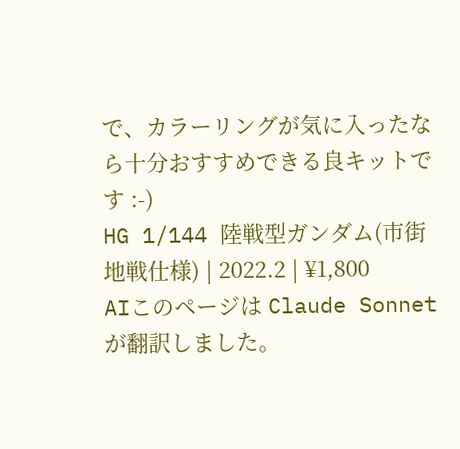で、カラーリングが気に入ったなら十分おすすめできる良キットです :-)
HG 1/144 陸戦型ガンダム(市街地戦仕様) | 2022.2 | ¥1,800
AIこのページは Claude Sonnet が翻訳しました。